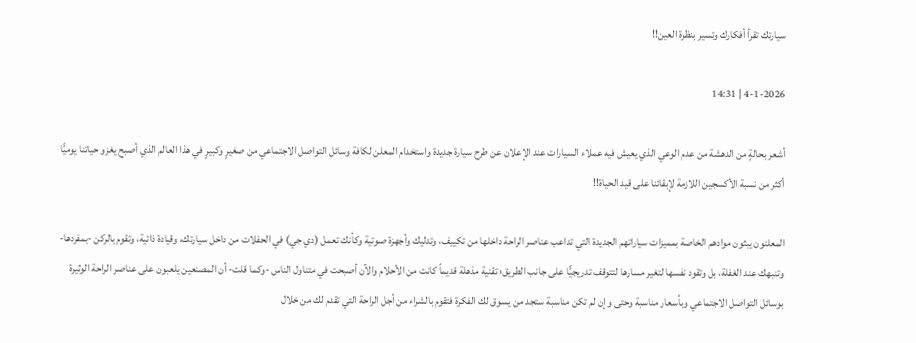سيارتك تقرأ أفكارك وتسير بنظرة العين!!

4-1-2026 | 14:31

أشعر بحالةٍ من الدهشة من عدم الوعي الذي يعيش فيه عملاء السيارات عند الإعلان عن طرح سيارة جديدة واستخدام المعلن لكافة وسائل التواصل الاجتماعي من صغيرٍ وكبيرٍ في هذا العالم الذي أصبح يغزو حياتنا يوميًّا أكثر من نسبة الأكسجين اللازمة لإبقائنا على قيد الحياة!!

المعلنون يبثون موادهم الخاصة بمميزات سياراتهم الجديدة التي تداعب عناصر الراحة داخلها من تكييف، وتدليك وأجهزة صوتية وكأنك تعمل (دي جي) في الحفلات من داخل سيارتك، وقيادة ذاتية، وتقوم بالركن -بمفردها- وتنبهك عند الغفلة، بل وتقود نفسها لتغير مسارها لتتوقف تدريجيًّا على جانب الطريق؛ تقنية مذهلة قديماً كانت من الأحلام والآن أصبحت في متناول الناس -وكما قلت- أن المصنعين يلعبون على عناصر الراحة الوثيرة بوسائل التواصل الاجتماعي وبأسعار مناسبة وحتى وإن لم تكن مناسبة ستجد من يسوق لك الفكرة فتقوم بالشراء من أجل الراحة التي تقدم لك من خلال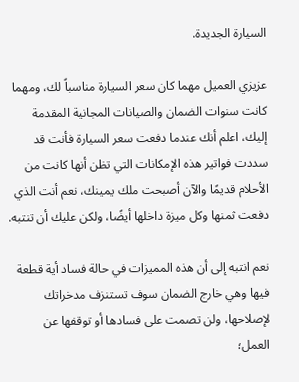السيارة الجديدة.

عزيزي العميل مهما كان سعر السيارة مناسباً لك، ومهما كانت سنوات الضمان والصيانات المجانية المقدمة إليك، اعلم أنك عندما دفعت سعر السيارة فأنت قد سددت فواتير هذه الإمكانات التي تظن أنها كانت من الأحلام قديمًا والآن أصبحت ملك يمينك، نعم أنت الذي دفعت ثمنها وكل ميزة داخلها أيضًا، ولكن عليك أن تنتبه.

نعم انتبه إلى أن هذه المميزات في حالة فساد أية قطعة فيها وهي خارج الضمان سوف تستنزف مدخراتك لإصلاحها، ولن تصمت على فسادها أو توقفها عن العمل؛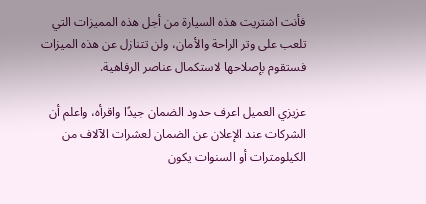فأنت اشتريت هذه السيارة من أجل هذه المميزات التي تلعب على وتر الراحة والأمان، ولن تتنازل عن هذه الميزات فستقوم بإصلاحها لاستكمال عناصر الرفاهية.

عزيزي العميل اعرف حدود الضمان جيدًا واقرأه، واعلم أن الشركات عند الإعلان عن الضمان لعشرات الآلاف من الكيلومترات أو السنوات يكون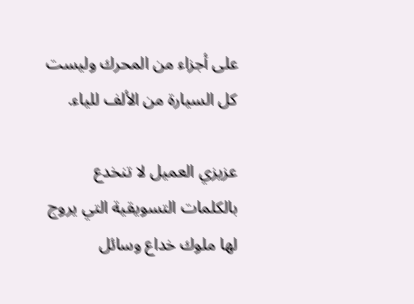على أجزاء من المحرك وليست كل السيارة من الألف للياء.

عزيزي العميل لا تنخدع بالكلمات التسويقية التي يروج لها ملوك خداع وسائل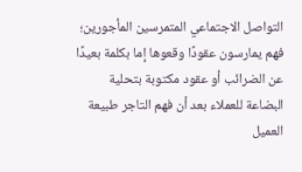التواصل الاجتماعي المتمرسين المأجورين؛ فهم يمارسون عقودًا وقعوها إما بكلمة بعيدًا عن الضرائب أو عقود مكتوبة بتحلية البضاعة للعملاء بعد أن فهم التاجر طبيعة العميل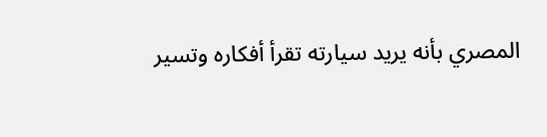المصري بأنه يريد سيارته تقرأ أفكاره وتسير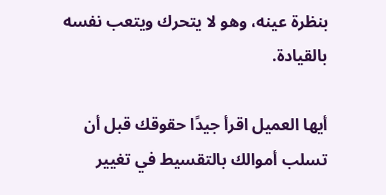بنظرة عينه، وهو لا يتحرك ويتعب نفسه بالقيادة.

أيها العميل اقرأ جيدًا حقوقك قبل أن تسلب أموالك بالتقسيط في تغيير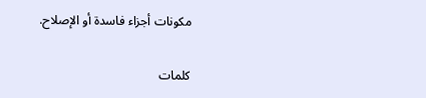مكونات أجزاء فاسدة أو الإصلاح.

كلمات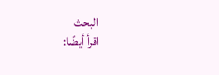البحث
اقرأ أيضًا: